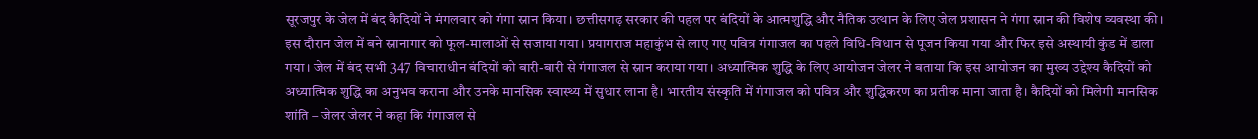सूरजपुर के जेल में बंद कैदियों ने मंगलवार को गंगा स्नान किया। छत्तीसगढ़ सरकार की पहल पर बंदियों के आत्मशुद्धि और नैतिक उत्थान के लिए जेल प्रशासन ने गंगा स्नान की विशेष व्यवस्था की। इस दौरान जेल में बने स्नानागार को फूल-मालाओं से सजाया गया। प्रयागराज महाकुंभ से लाए गए पवित्र गंगाजल का पहले विधि-विधान से पूजन किया गया और फिर इसे अस्थायी कुंड में डाला गया। जेल में बंद सभी 347 विचाराधीन बंदियों को बारी-बारी से गंगाजल से स्नान कराया गया। अध्यात्मिक शुद्धि के लिए आयोजन जेलर ने बताया कि इस आयोजन का मुख्य उद्देश्य कैदियों को अध्यात्मिक शुद्धि का अनुभव कराना और उनके मानसिक स्वास्थ्य में सुधार लाना है। भारतीय संस्कृति में गंगाजल को पवित्र और शुद्धिकरण का प्रतीक माना जाता है। कैदियों को मिलेगी मानसिक शांति – जेलर जेलर ने कहा कि गंगाजल से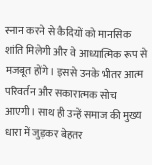स्नान करने से कैदियों को मानसिक शांति मिलेगी और वे आध्यात्मिक रूप से मजबूत होंगे। इससे उनके भीतर आत्म परिवर्तन और सकारात्मक सोच आएगी। साथ ही उन्हें समाज की मुख्य धारा में जुड़कर बेहतर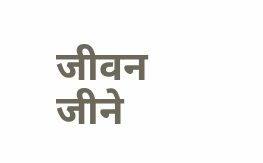जीवन जीने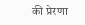की प्रेरणा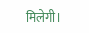मिलेगी।